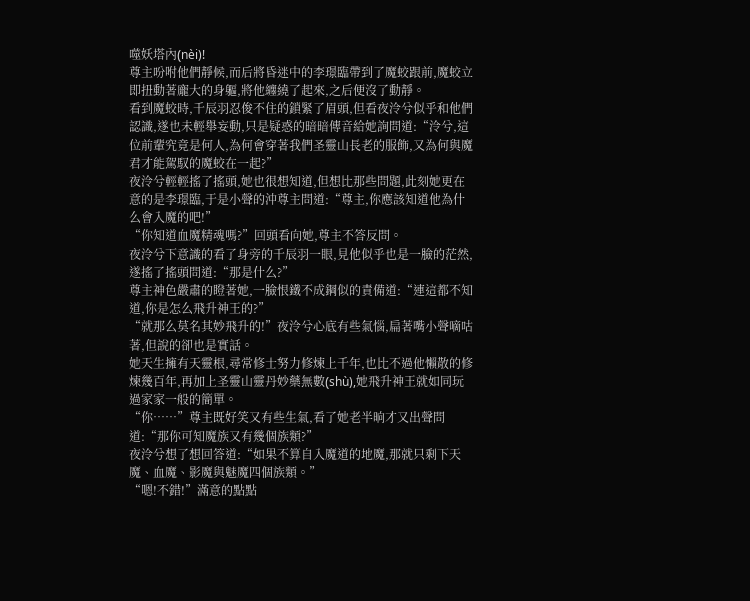噬妖塔內(nèi)!
尊主吩咐他們靜候,而后將昏迷中的李璟臨帶到了魔蛟跟前,魔蛟立即扭動著龐大的身軀,將他纏繞了起來,之后便沒了動靜。
看到魔蛟時,千辰羽忍俊不住的鎖緊了眉頭,但看夜泠兮似乎和他們認識,遂也未輕舉妄動,只是疑惑的暗暗傳音給她詢問道:“泠兮,這位前輩究竟是何人,為何會穿著我們圣靈山長老的服飾,又為何與魔君才能駕馭的魔蛟在一起?”
夜泠兮輕輕搖了搖頭,她也很想知道,但想比那些問題,此刻她更在意的是李璟臨,于是小聲的沖尊主問道:“尊主,你應該知道他為什么會入魔的吧!”
“你知道血魔精魂嗎?”回頭看向她,尊主不答反問。
夜泠兮下意識的看了身旁的千辰羽一眼,見他似乎也是一臉的茫然,遂搖了搖頭問道:“那是什么?”
尊主神色嚴肅的瞪著她,一臉恨鐵不成鋼似的責備道:“連這都不知道,你是怎么飛升神王的?”
“就那么莫名其妙飛升的!”夜泠兮心底有些氣惱,扁著嘴小聲嘀咕著,但說的卻也是實話。
她天生擁有天靈根,尋常修士努力修煉上千年,也比不過他懶散的修煉幾百年,再加上圣靈山靈丹妙藥無數(shù),她飛升神王就如同玩過家家一般的簡單。
“你……”尊主既好笑又有些生氣,看了她老半晌才又出聲問道:“那你可知魔族又有幾個族類?”
夜泠兮想了想回答道:“如果不算自入魔道的地魔,那就只剩下天魔、血魔、影魔與魅魔四個族類。”
“嗯!不錯!”滿意的點點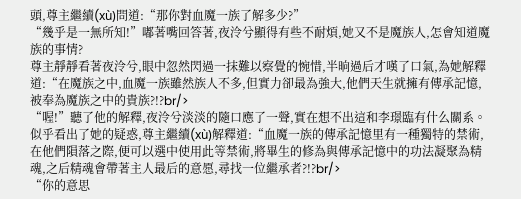頭,尊主繼續(xù)問道:“那你對血魔一族了解多少?”
“幾乎是一無所知!”嘟著嘴回答著,夜泠兮顯得有些不耐煩,她又不是魔族人,怎會知道魔族的事情?
尊主靜靜看著夜泠兮,眼中忽然閃過一抹難以察覺的惋惜,半晌過后才嘆了口氣,為她解釋道:“在魔族之中,血魔一族雖然族人不多,但實力卻最為強大,他們天生就擁有傳承記憶,被奉為魔族之中的貴族?!?br/>
“喔!”聽了他的解釋,夜泠兮淡淡的隨口應了一聲,實在想不出這和李璟臨有什么關系。
似乎看出了她的疑惑,尊主繼續(xù)解釋道:“血魔一族的傳承記憶里有一種獨特的禁術,在他們隕落之際,便可以選中使用此等禁術,將畢生的修為與傳承記憶中的功法凝聚為精魂,之后精魂會帶著主人最后的意愿,尋找一位繼承者?!?br/>
“你的意思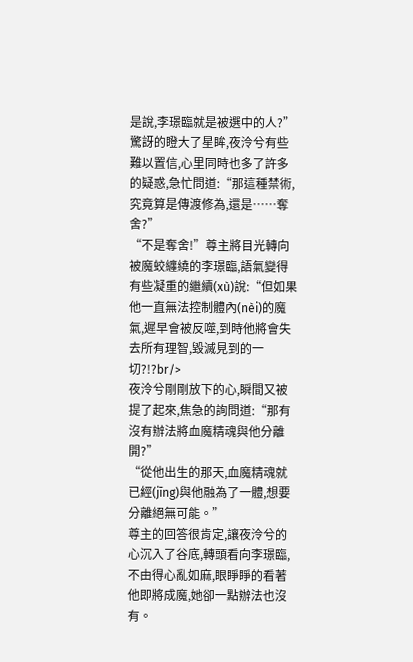是說,李璟臨就是被選中的人?”驚訝的瞪大了星眸,夜泠兮有些難以置信,心里同時也多了許多的疑惑,急忙問道:“那這種禁術,究竟算是傳渡修為,還是……奪舍?”
“不是奪舍!”尊主將目光轉向被魔蛟纏繞的李璟臨,語氣變得有些凝重的繼續(xù)說:“但如果他一直無法控制體內(nèi)的魔氣,遲早會被反噬,到時他將會失去所有理智,毀滅見到的一切?!?br/>
夜泠兮剛剛放下的心,瞬間又被提了起來,焦急的詢問道:“那有沒有辦法將血魔精魂與他分離開?”
“從他出生的那天,血魔精魂就已經(jīng)與他融為了一體,想要分離絕無可能。”
尊主的回答很肯定,讓夜泠兮的心沉入了谷底,轉頭看向李璟臨,不由得心亂如麻,眼睜睜的看著他即將成魔,她卻一點辦法也沒有。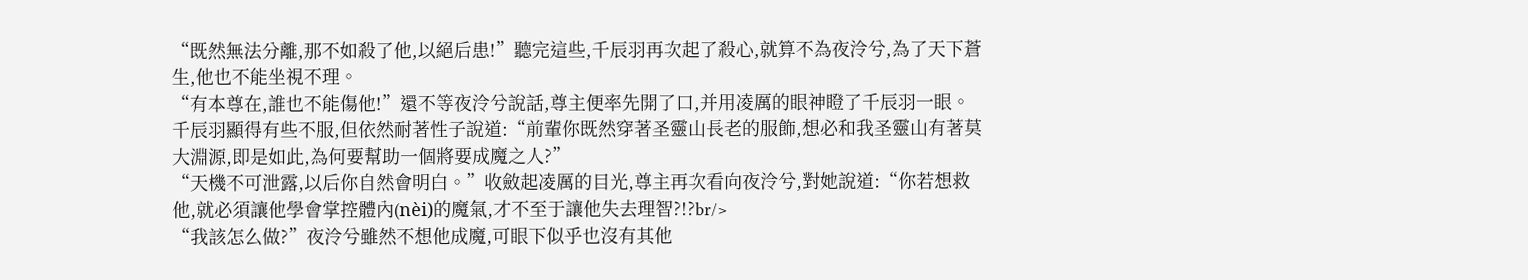“既然無法分離,那不如殺了他,以絕后患!”聽完這些,千辰羽再次起了殺心,就算不為夜泠兮,為了天下蒼生,他也不能坐視不理。
“有本尊在,誰也不能傷他!”還不等夜泠兮說話,尊主便率先開了口,并用凌厲的眼神瞪了千辰羽一眼。
千辰羽顯得有些不服,但依然耐著性子說道:“前輩你既然穿著圣靈山長老的服飾,想必和我圣靈山有著莫大淵源,即是如此,為何要幫助一個將要成魔之人?”
“天機不可泄露,以后你自然會明白。”收斂起凌厲的目光,尊主再次看向夜泠兮,對她說道:“你若想救他,就必須讓他學會掌控體內(nèi)的魔氣,才不至于讓他失去理智?!?br/>
“我該怎么做?”夜泠兮雖然不想他成魔,可眼下似乎也沒有其他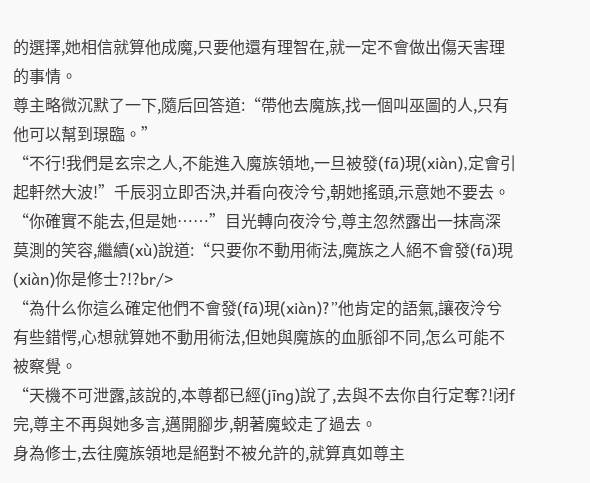的選擇,她相信就算他成魔,只要他還有理智在,就一定不會做出傷天害理的事情。
尊主略微沉默了一下,隨后回答道:“帶他去魔族,找一個叫巫圖的人,只有他可以幫到璟臨。”
“不行!我們是玄宗之人,不能進入魔族領地,一旦被發(fā)現(xiàn),定會引起軒然大波!”千辰羽立即否決,并看向夜泠兮,朝她搖頭,示意她不要去。
“你確實不能去,但是她……”目光轉向夜泠兮,尊主忽然露出一抹高深莫測的笑容,繼續(xù)說道:“只要你不動用術法,魔族之人絕不會發(fā)現(xiàn)你是修士?!?br/>
“為什么你這么確定他們不會發(fā)現(xiàn)?”他肯定的語氣,讓夜泠兮有些錯愕,心想就算她不動用術法,但她與魔族的血脈卻不同,怎么可能不被察覺。
“天機不可泄露,該說的,本尊都已經(jīng)說了,去與不去你自行定奪?!闭f完,尊主不再與她多言,邁開腳步,朝著魔蛟走了過去。
身為修士,去往魔族領地是絕對不被允許的,就算真如尊主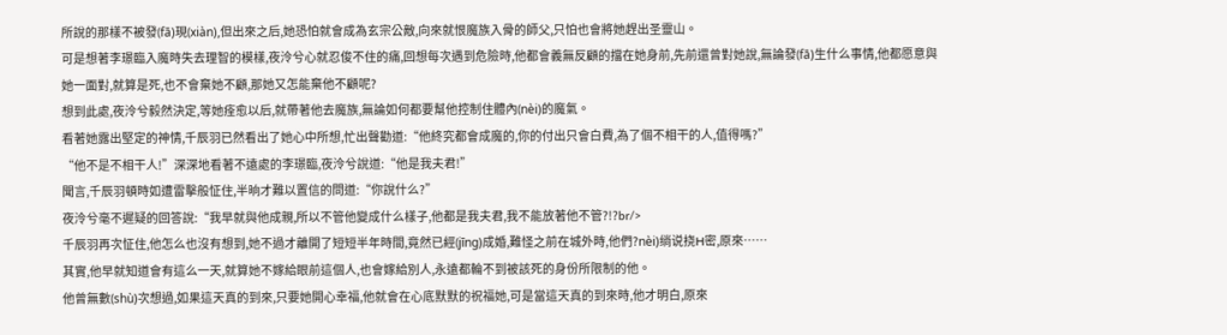所說的那樣不被發(fā)現(xiàn),但出來之后,她恐怕就會成為玄宗公敵,向來就恨魔族入骨的師父,只怕也會將她趕出圣靈山。
可是想著李璟臨入魔時失去理智的模樣,夜泠兮心就忍俊不住的痛,回想每次遇到危險時,他都會義無反顧的擋在她身前,先前還曾對她說,無論發(fā)生什么事情,他都愿意與她一面對,就算是死,也不會棄她不顧,那她又怎能棄他不顧呢?
想到此處,夜泠兮毅然決定,等她痊愈以后,就帶著他去魔族,無論如何都要幫他控制住體內(nèi)的魔氣。
看著她露出堅定的神情,千辰羽已然看出了她心中所想,忙出聲勸道:“他終究都會成魔的,你的付出只會白費,為了個不相干的人,值得嗎?”
“他不是不相干人!”深深地看著不遠處的李璟臨,夜泠兮說道:“他是我夫君!”
聞言,千辰羽頓時如遭雷擊般怔住,半晌才難以置信的問道:“你說什么?”
夜泠兮毫不遲疑的回答說:“我早就與他成親,所以不管他變成什么樣子,他都是我夫君,我不能放著他不管?!?br/>
千辰羽再次怔住,他怎么也沒有想到,她不過才離開了短短半年時間,竟然已經(jīng)成婚,難怪之前在城外時,他們?nèi)绱说挠H密,原來……
其實,他早就知道會有這么一天,就算她不嫁給眼前這個人,也會嫁給別人,永遠都輪不到被該死的身份所限制的他。
他曾無數(shù)次想過,如果這天真的到來,只要她開心幸福,他就會在心底默默的祝福她,可是當這天真的到來時,他才明白,原來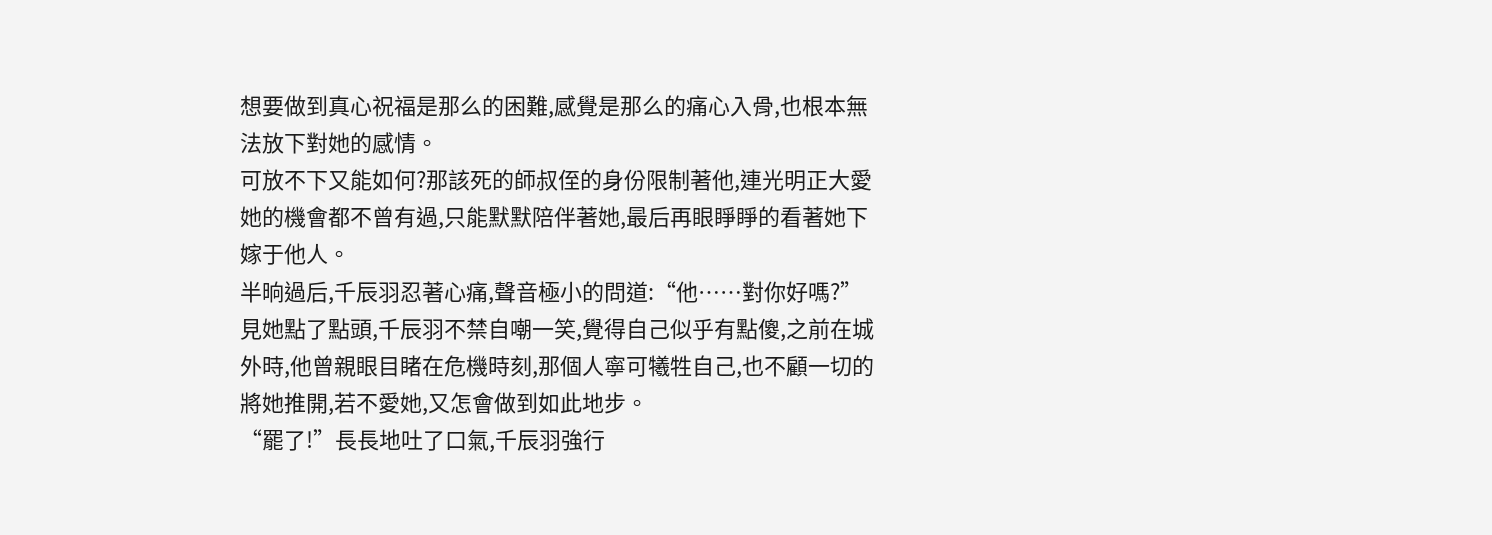想要做到真心祝福是那么的困難,感覺是那么的痛心入骨,也根本無法放下對她的感情。
可放不下又能如何?那該死的師叔侄的身份限制著他,連光明正大愛她的機會都不曾有過,只能默默陪伴著她,最后再眼睜睜的看著她下嫁于他人。
半晌過后,千辰羽忍著心痛,聲音極小的問道:“他……對你好嗎?”
見她點了點頭,千辰羽不禁自嘲一笑,覺得自己似乎有點傻,之前在城外時,他曾親眼目睹在危機時刻,那個人寧可犧牲自己,也不顧一切的將她推開,若不愛她,又怎會做到如此地步。
“罷了!”長長地吐了口氣,千辰羽強行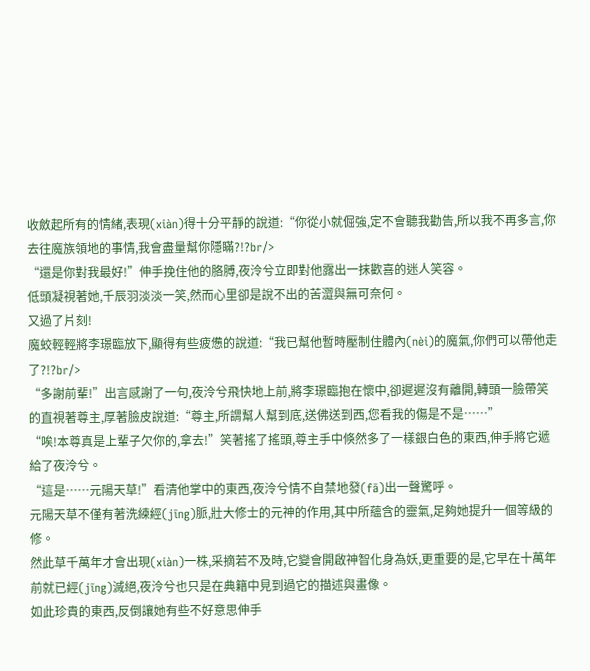收斂起所有的情緒,表現(xiàn)得十分平靜的說道:“你從小就倔強,定不會聽我勸告,所以我不再多言,你去往魔族領地的事情,我會盡量幫你隱瞞?!?br/>
“還是你對我最好!”伸手挽住他的胳膊,夜泠兮立即對他露出一抹歡喜的迷人笑容。
低頭凝視著她,千辰羽淡淡一笑,然而心里卻是說不出的苦澀與無可奈何。
又過了片刻!
魔蛟輕輕將李璟臨放下,顯得有些疲憊的說道:“我已幫他暫時壓制住體內(nèi)的魔氣,你們可以帶他走了?!?br/>
“多謝前輩!”出言感謝了一句,夜泠兮飛快地上前,將李璟臨抱在懷中,卻遲遲沒有離開,轉頭一臉帶笑的直視著尊主,厚著臉皮說道:“尊主,所謂幫人幫到底,送佛送到西,您看我的傷是不是……”
“唉!本尊真是上輩子欠你的,拿去!”笑著搖了搖頭,尊主手中倏然多了一樣銀白色的東西,伸手將它遞給了夜泠兮。
“這是……元陽天草!”看清他掌中的東西,夜泠兮情不自禁地發(fā)出一聲驚呼。
元陽天草不僅有著洗練經(jīng)脈,壯大修士的元神的作用,其中所蘊含的靈氣,足夠她提升一個等級的修。
然此草千萬年才會出現(xiàn)一株,采摘若不及時,它變會開啟神智化身為妖,更重要的是,它早在十萬年前就已經(jīng)滅絕,夜泠兮也只是在典籍中見到過它的描述與畫像。
如此珍貴的東西,反倒讓她有些不好意思伸手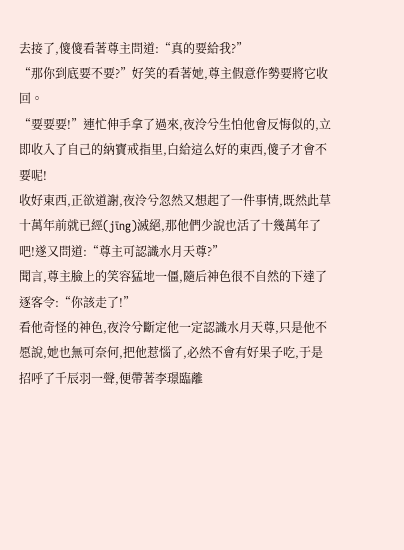去接了,傻傻看著尊主問道:“真的要給我?”
“那你到底要不要?”好笑的看著她,尊主假意作勢要將它收回。
“要要要!”連忙伸手拿了過來,夜泠兮生怕他會反悔似的,立即收入了自己的納寶戒指里,白給這么好的東西,傻子才會不要呢!
收好東西,正欲道謝,夜泠兮忽然又想起了一件事情,既然此草十萬年前就已經(jīng)滅絕,那他們少說也活了十幾萬年了吧!遂又問道:“尊主可認識水月天尊?”
聞言,尊主臉上的笑容猛地一僵,隨后神色很不自然的下達了逐客令:“你該走了!”
看他奇怪的神色,夜泠兮斷定他一定認識水月天尊,只是他不愿說,她也無可奈何,把他惹惱了,必然不會有好果子吃,于是招呼了千辰羽一聲,便帶著李璟臨離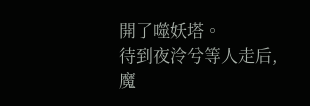開了噬妖塔。
待到夜泠兮等人走后,魔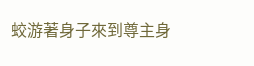蛟游著身子來到尊主身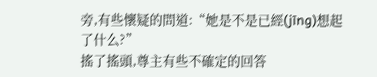旁,有些懷疑的問道:“她是不是已經(jīng)想起了什么?”
搖了搖頭,尊主有些不確定的回答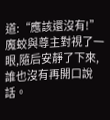道:“應該還沒有!”
魔蛟與尊主對視了一眼,隨后安靜了下來,誰也沒有再開口說話。